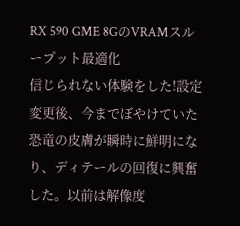RX 590 GME 8GのVRAMスループット最適化
信じられない体験をした!設定変更後、今までぼやけていた恐竜の皮膚が瞬時に鮮明になり、ディテールの回復に興奮した。以前は解像度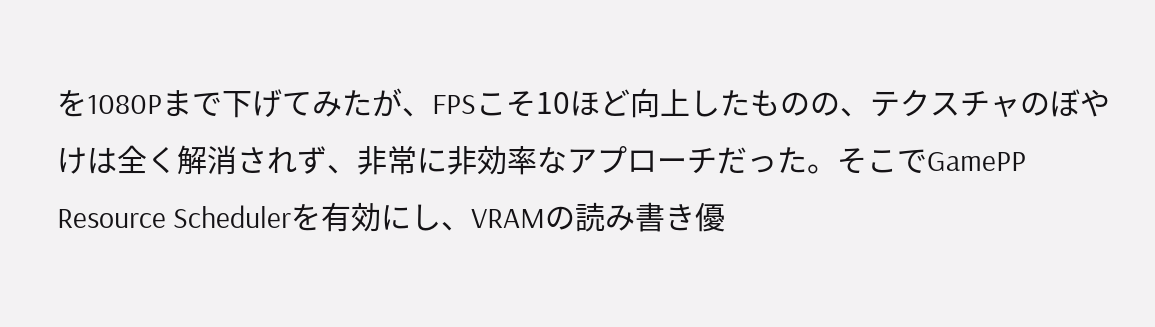を1080Pまで下げてみたが、FPSこそ10ほど向上したものの、テクスチャのぼやけは全く解消されず、非常に非効率なアプローチだった。そこでGamePP Resource Schedulerを有効にし、VRAMの読み書き優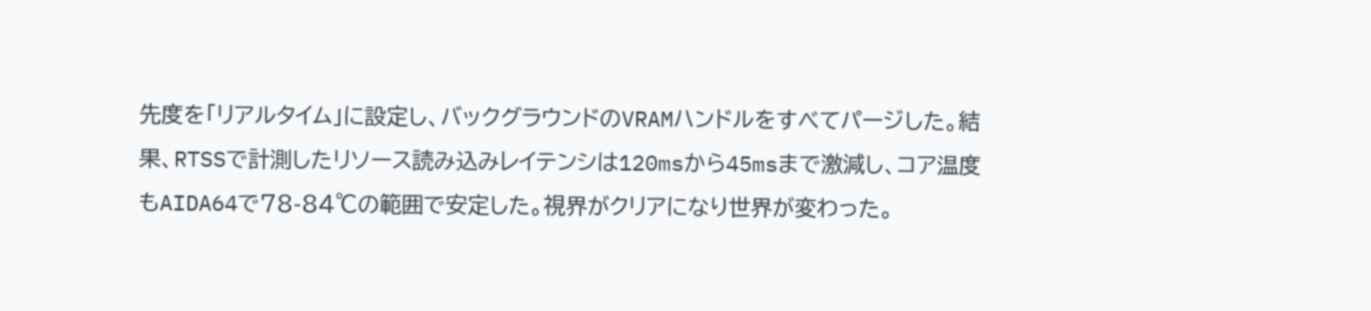先度を「リアルタイム」に設定し、バックグラウンドのVRAMハンドルをすべてパージした。結果、RTSSで計測したリソース読み込みレイテンシは120msから45msまで激減し、コア温度もAIDA64で78-84℃の範囲で安定した。視界がクリアになり世界が変わった。